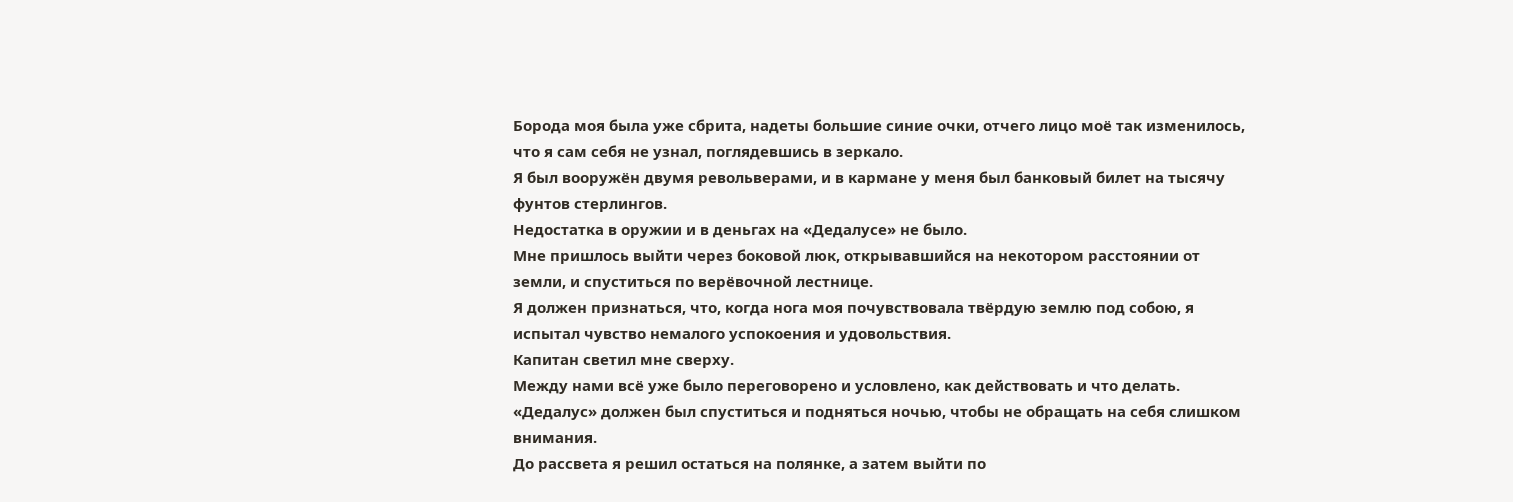Борода моя была уже сбрита, надеты большие синие очки, отчего лицо моё так изменилось, что я сам себя не узнал, поглядевшись в зеркало.
Я был вооружён двумя револьверами, и в кармане у меня был банковый билет на тысячу фунтов стерлингов.
Недостатка в оружии и в деньгах на «Дедалусе» не было.
Мне пришлось выйти через боковой люк, открывавшийся на некотором расстоянии от земли, и спуститься по верёвочной лестнице.
Я должен признаться, что, когда нога моя почувствовала твёрдую землю под собою, я испытал чувство немалого успокоения и удовольствия.
Капитан светил мне сверху.
Между нами всё уже было переговорено и условлено, как действовать и что делать.
«Дедалус» должен был спуститься и подняться ночью, чтобы не обращать на себя слишком внимания.
До рассвета я решил остаться на полянке, а затем выйти по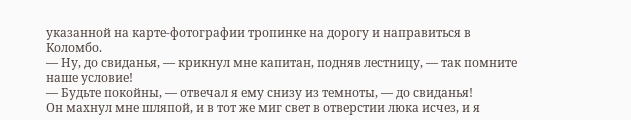указанной на карте-фотографии тропинке на дорогу и направиться в Коломбо.
— Ну, до свиданья, — крикнул мне капитан, подняв лестницу, — так помните наше условие!
— Будьте покойны, — отвечал я ему снизу из темноты, — до свиданья!
Он махнул мне шляпой, и в тот же миг свет в отверстии люка исчез, и я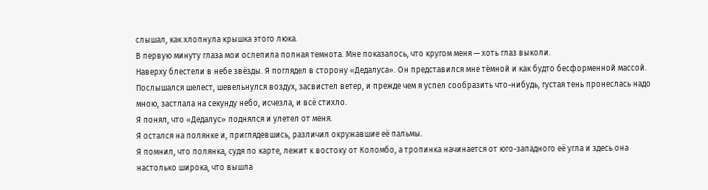слышал, как хлопнула крышка этого люка.
В первую минуту глаза мои ослепила полная темнота. Мне показалось, что кругом меня — хоть глаз выколи.
Наверху блестели в небе звёзды. Я поглядел в сторону «Дедалуса». Он представился мне тёмной и как будто бесформенной массой.
Послышался шелест, шевельнулся воздух, засвистел ветер, и прежде чем я успел сообразить что-нибудь, густая тень пронеслась надо мною, застлала на секунду небо, исчезла, и всё стихло.
Я понял, что «Дедалус» поднялся и улетел от меня.
Я остался на полянке и, приглядевшись, различил окружавшие её пальмы.
Я помнил, что полянка, судя по карте, лежит к востоку от Коломбо, а тропинка начинается от юго-западного её угла и здесь она настолько широка, что вышла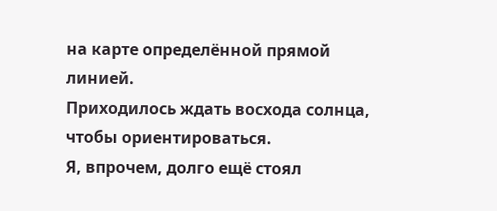на карте определённой прямой линией.
Приходилось ждать восхода солнца, чтобы ориентироваться.
Я, впрочем, долго ещё стоял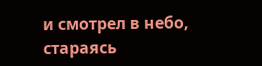и смотрел в небо, стараясь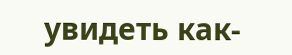увидеть как-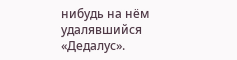нибудь на нём удалявшийся «Дедалус».